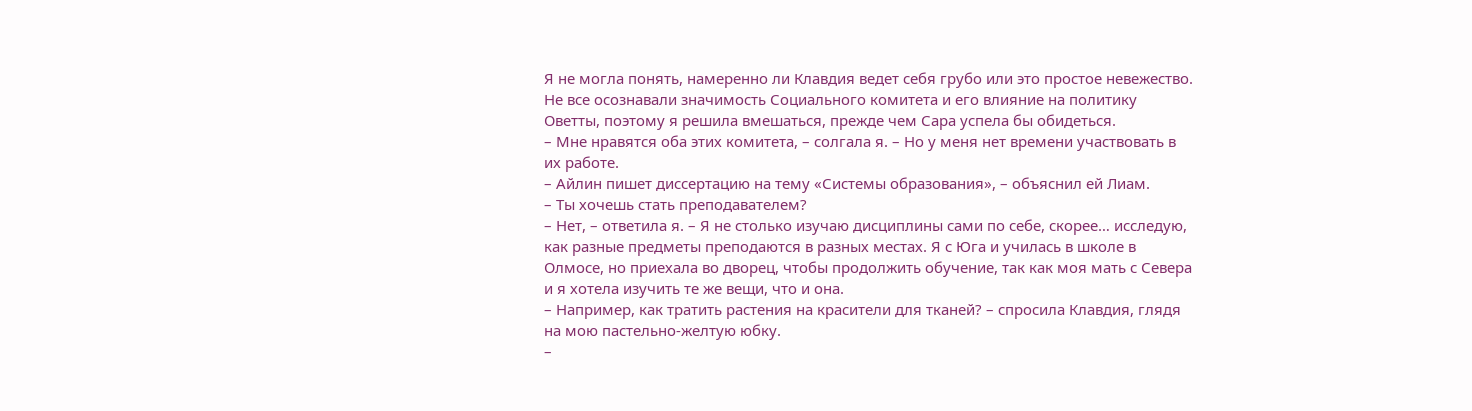Я не могла понять, намеренно ли Клавдия ведет себя грубо или это простое невежество. Не все осознавали значимость Социального комитета и его влияние на политику Оветты, поэтому я решила вмешаться, прежде чем Сара успела бы обидеться.
– Мне нравятся оба этих комитета, – солгала я. – Но у меня нет времени участвовать в их работе.
– Айлин пишет диссертацию на тему «Системы образования», – объяснил ей Лиам.
– Ты хочешь стать преподавателем?
– Нет, – ответила я. – Я не столько изучаю дисциплины сами по себе, скорее… исследую, как разные предметы преподаются в разных местах. Я с Юга и училась в школе в Олмосе, но приехала во дворец, чтобы продолжить обучение, так как моя мать с Севера и я хотела изучить те же вещи, что и она.
– Например, как тратить растения на красители для тканей? – спросила Клавдия, глядя на мою пастельно-желтую юбку.
–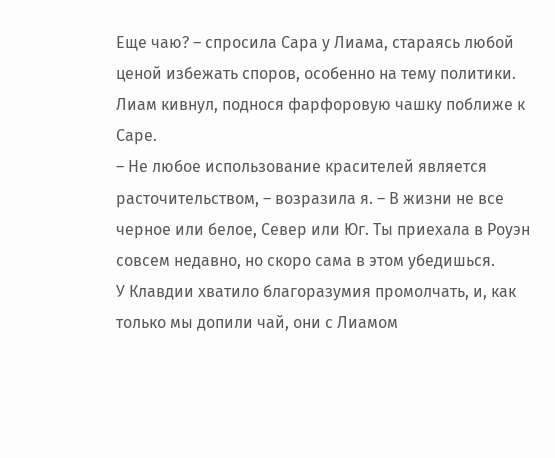Еще чаю? – спросила Сара у Лиама, стараясь любой ценой избежать споров, особенно на тему политики.
Лиам кивнул, поднося фарфоровую чашку поближе к Саре.
– Не любое использование красителей является расточительством, – возразила я. – В жизни не все черное или белое, Север или Юг. Ты приехала в Роуэн совсем недавно, но скоро сама в этом убедишься.
У Клавдии хватило благоразумия промолчать, и, как только мы допили чай, они с Лиамом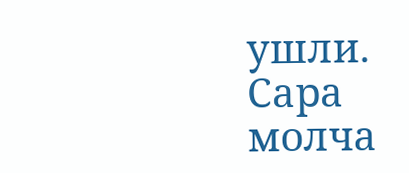ушли. Сара молча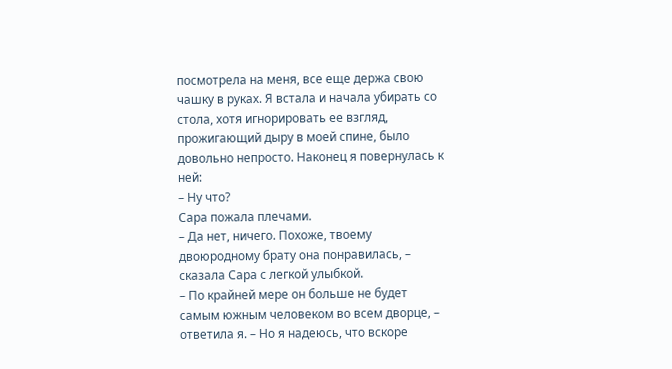посмотрела на меня, все еще держа свою чашку в руках. Я встала и начала убирать со стола, хотя игнорировать ее взгляд, прожигающий дыру в моей спине, было довольно непросто. Наконец я повернулась к ней:
– Ну что?
Сара пожала плечами.
– Да нет, ничего. Похоже, твоему двоюродному брату она понравилась, – сказала Сара с легкой улыбкой.
– По крайней мере он больше не будет самым южным человеком во всем дворце, – ответила я. – Но я надеюсь, что вскоре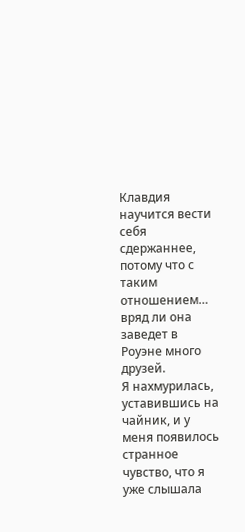Клавдия научится вести себя сдержаннее, потому что с таким отношением… вряд ли она заведет в Роуэне много друзей.
Я нахмурилась, уставившись на чайник, и у меня появилось странное чувство, что я уже слышала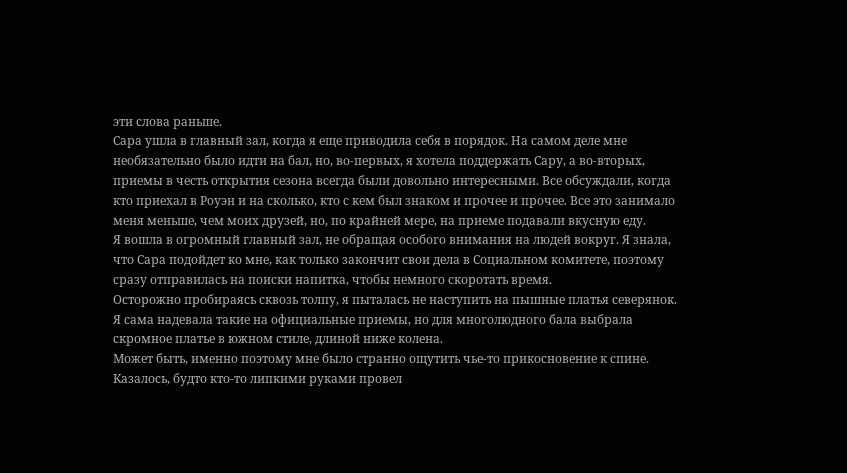эти слова раньше.
Сара ушла в главный зал, когда я еще приводила себя в порядок. На самом деле мне необязательно было идти на бал, но, во-первых, я хотела поддержать Сару, а во-вторых, приемы в честь открытия сезона всегда были довольно интересными. Все обсуждали, когда кто приехал в Роуэн и на сколько, кто с кем был знаком и прочее и прочее. Все это занимало меня меньше, чем моих друзей, но, по крайней мере, на приеме подавали вкусную еду.
Я вошла в огромный главный зал, не обращая особого внимания на людей вокруг. Я знала, что Сара подойдет ко мне, как только закончит свои дела в Социальном комитете, поэтому сразу отправилась на поиски напитка, чтобы немного скоротать время.
Осторожно пробираясь сквозь толпу, я пыталась не наступить на пышные платья северянок. Я сама надевала такие на официальные приемы, но для многолюдного бала выбрала скромное платье в южном стиле, длиной ниже колена.
Может быть, именно поэтому мне было странно ощутить чье-то прикосновение к спине. Казалось, будто кто-то липкими руками провел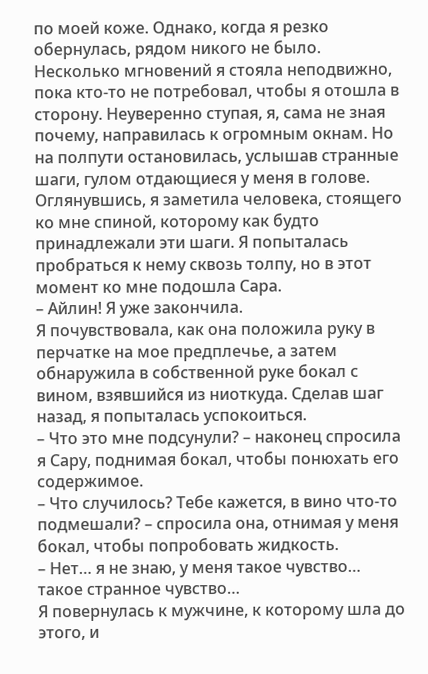по моей коже. Однако, когда я резко обернулась, рядом никого не было. Несколько мгновений я стояла неподвижно, пока кто-то не потребовал, чтобы я отошла в сторону. Неуверенно ступая, я, сама не зная почему, направилась к огромным окнам. Но на полпути остановилась, услышав странные шаги, гулом отдающиеся у меня в голове. Оглянувшись, я заметила человека, стоящего ко мне спиной, которому как будто принадлежали эти шаги. Я попыталась пробраться к нему сквозь толпу, но в этот момент ко мне подошла Сара.
– Айлин! Я уже закончила.
Я почувствовала, как она положила руку в перчатке на мое предплечье, а затем обнаружила в собственной руке бокал с вином, взявшийся из ниоткуда. Сделав шаг назад, я попыталась успокоиться.
– Что это мне подсунули? – наконец спросила я Сару, поднимая бокал, чтобы понюхать его содержимое.
– Что случилось? Тебе кажется, в вино что-то подмешали? – спросила она, отнимая у меня бокал, чтобы попробовать жидкость.
– Нет… я не знаю, у меня такое чувство… такое странное чувство…
Я повернулась к мужчине, к которому шла до этого, и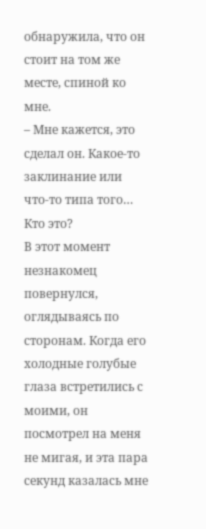обнаружила, что он стоит на том же месте, спиной ко мне.
– Мне кажется, это сделал он. Какое-то заклинание или что-то типа того… Кто это?
В этот момент незнакомец повернулся, оглядываясь по сторонам. Когда его холодные голубые глаза встретились с моими, он посмотрел на меня не мигая, и эта пара секунд казалась мне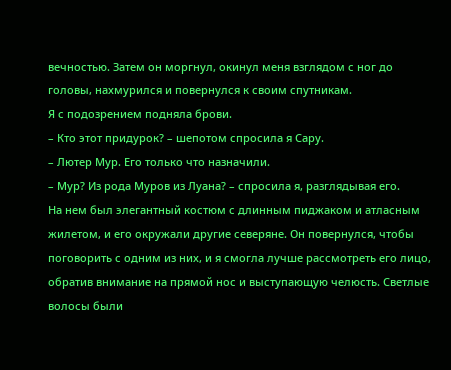вечностью. Затем он моргнул, окинул меня взглядом с ног до головы, нахмурился и повернулся к своим спутникам.
Я с подозрением подняла брови.
– Кто этот придурок? – шепотом спросила я Сару.
– Лютер Мур. Его только что назначили.
– Мур? Из рода Муров из Луана? – спросила я, разглядывая его.
На нем был элегантный костюм с длинным пиджаком и атласным жилетом, и его окружали другие северяне. Он повернулся, чтобы поговорить с одним из них, и я смогла лучше рассмотреть его лицо, обратив внимание на прямой нос и выступающую челюсть. Светлые волосы были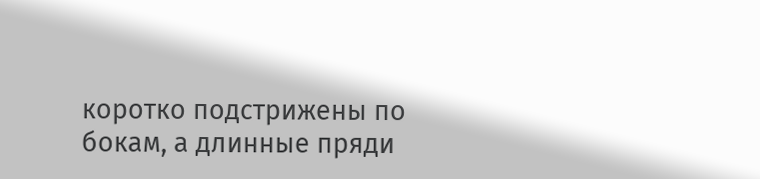коротко подстрижены по бокам, а длинные пряди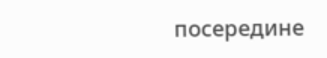посередине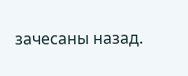зачесаны назад.